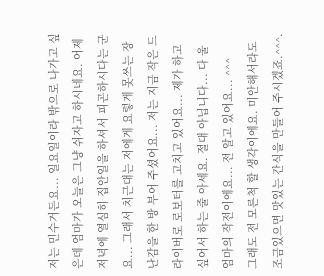저는 민수거든요... 일요일이라 밖으로 나가고 싶은데 엄마가 오늘은 그냥 쉬자고 하시네요. 어제 저녁에 열심히 집안일을 하셔서 피곤하시다는 군요... 그래서 치근대는 저에게 요렇게 못쓰는 장난감을 한 방 부어 주셨어요... 저는 지금 작은 드라이버로 로보터를 고치고 있어요... 제가 하고 싶어서 하는 줄 아세요. 절대 아닙니다... 다 울 엄마의 작전이에요... 전 알고 있어요... ^^^
그래도 전 모른척 할 생각이에요. 미안해서라도 조금있으면 맛있는 간식을 만들어 주시겠죠.^^^.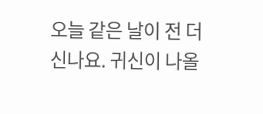오늘 같은 날이 전 더 신나요. 귀신이 나올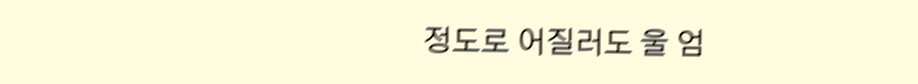정도로 어질러도 울 엄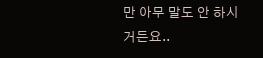만 아무 말도 안 하시거든요..